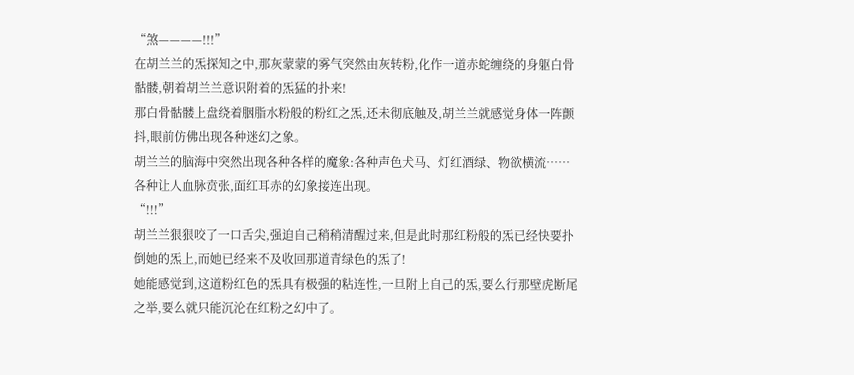“煞————!!!”
在胡兰兰的炁探知之中,那灰蒙蒙的雾气突然由灰转粉,化作一道赤蛇缠绕的身躯白骨骷髅,朝着胡兰兰意识附着的炁猛的扑来!
那白骨骷髅上盘绕着胭脂水粉般的粉红之炁,还未彻底触及,胡兰兰就感觉身体一阵颤抖,眼前仿佛出现各种迷幻之象。
胡兰兰的脑海中突然出现各种各样的魔象:各种声色犬马、灯红酒绿、物欲横流……各种让人血脉贲张,面红耳赤的幻象接连出现。
“!!!”
胡兰兰狠狠咬了一口舌尖,强迫自己稍稍清醒过来,但是此时那红粉般的炁已经快要扑倒她的炁上,而她已经来不及收回那道青绿色的炁了!
她能感觉到,这道粉红色的炁具有极强的粘连性,一旦附上自己的炁,要么行那壁虎断尾之举,要么就只能沉沦在红粉之幻中了。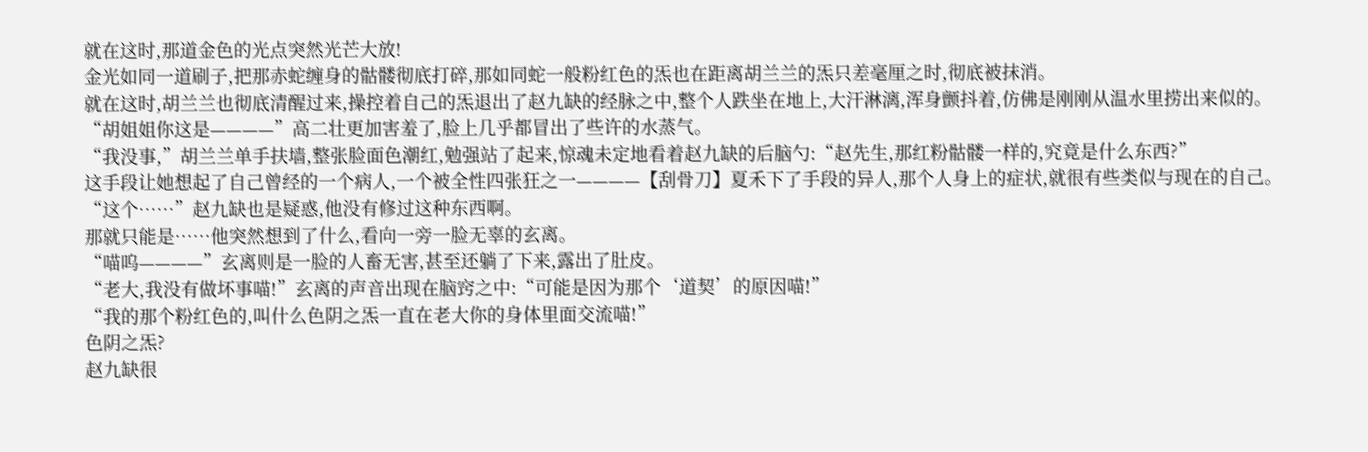就在这时,那道金色的光点突然光芒大放!
金光如同一道刷子,把那赤蛇缠身的骷髅彻底打碎,那如同蛇一般粉红色的炁也在距离胡兰兰的炁只差毫厘之时,彻底被抹消。
就在这时,胡兰兰也彻底清醒过来,操控着自己的炁退出了赵九缺的经脉之中,整个人跌坐在地上,大汗淋漓,浑身颤抖着,仿佛是刚刚从温水里捞出来似的。
“胡姐姐你这是————”高二壮更加害羞了,脸上几乎都冒出了些许的水蒸气。
“我没事,”胡兰兰单手扶墙,整张脸面色潮红,勉强站了起来,惊魂未定地看着赵九缺的后脑勺:“赵先生,那红粉骷髅一样的,究竟是什么东西?”
这手段让她想起了自己曾经的一个病人,一个被全性四张狂之一————【刮骨刀】夏禾下了手段的异人,那个人身上的症状,就很有些类似与现在的自己。
“这个……”赵九缺也是疑惑,他没有修过这种东西啊。
那就只能是……他突然想到了什么,看向一旁一脸无辜的玄离。
“喵呜————”玄离则是一脸的人畜无害,甚至还躺了下来,露出了肚皮。
“老大,我没有做坏事喵!”玄离的声音出现在脑窍之中:“可能是因为那个‘道契’的原因喵!”
“我的那个粉红色的,叫什么色阴之炁一直在老大你的身体里面交流喵!”
色阴之炁?
赵九缺很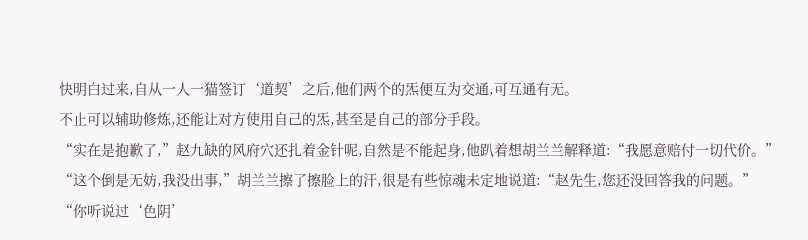快明白过来,自从一人一猫签订‘道契’之后,他们两个的炁便互为交通,可互通有无。
不止可以辅助修炼,还能让对方使用自己的炁,甚至是自己的部分手段。
“实在是抱歉了,”赵九缺的风府穴还扎着金针呢,自然是不能起身,他趴着想胡兰兰解释道:“我愿意赔付一切代价。”
“这个倒是无妨,我没出事,”胡兰兰擦了擦脸上的汗,很是有些惊魂未定地说道:“赵先生,您还没回答我的问题。”
“你听说过‘色阴’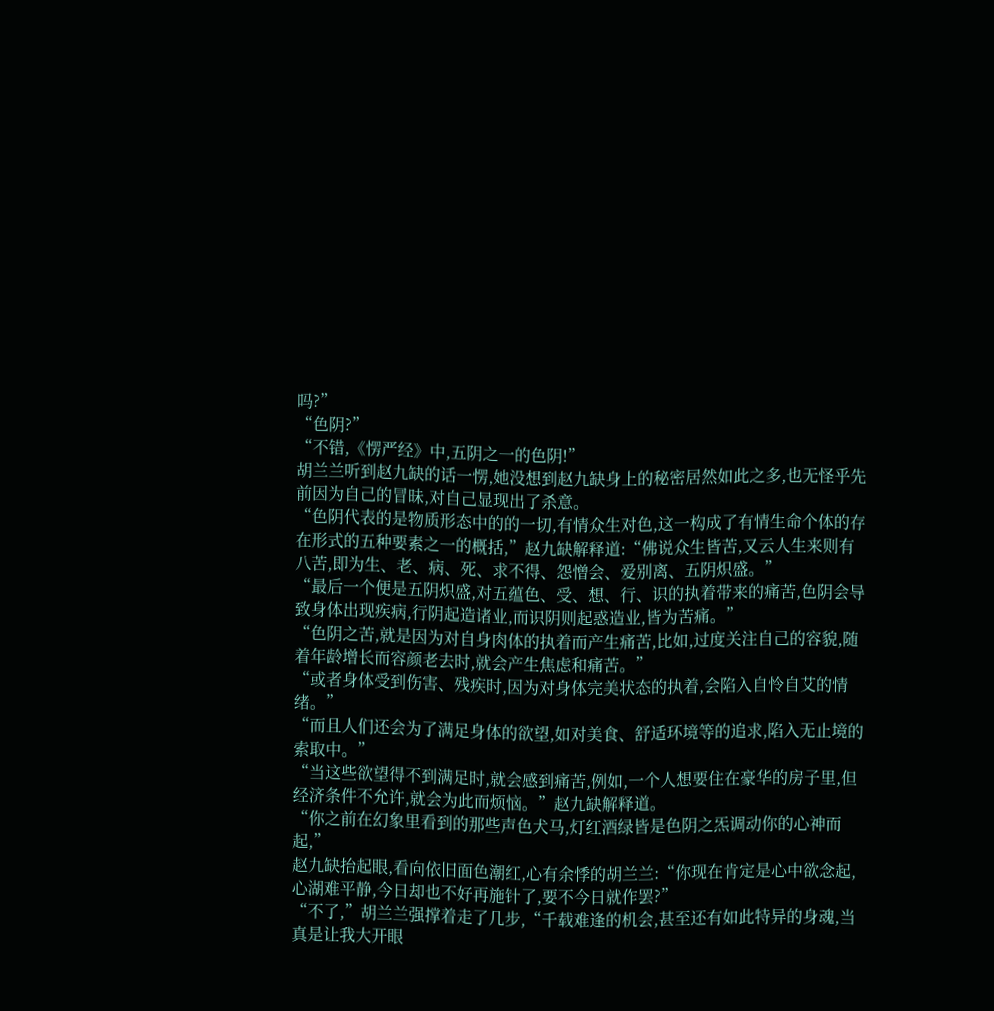吗?”
“色阴?”
“不错,《愣严经》中,五阴之一的色阴!”
胡兰兰听到赵九缺的话一愣,她没想到赵九缺身上的秘密居然如此之多,也无怪乎先前因为自己的冒昧,对自己显现出了杀意。
“色阴代表的是物质形态中的的一切,有情众生对色,这一构成了有情生命个体的存在形式的五种要素之一的概括,”赵九缺解释道:“佛说众生皆苦,又云人生来则有八苦,即为生、老、病、死、求不得、怨憎会、爱别离、五阴炽盛。”
“最后一个便是五阴炽盛,对五蕴色、受、想、行、识的执着带来的痛苦,色阴会导致身体出现疾病,行阴起造诸业,而识阴则起惑造业,皆为苦痛。”
“色阴之苦,就是因为对自身肉体的执着而产生痛苦,比如,过度关注自己的容貌,随着年龄增长而容颜老去时,就会产生焦虑和痛苦。”
“或者身体受到伤害、残疾时,因为对身体完美状态的执着,会陷入自怜自艾的情绪。”
“而且人们还会为了满足身体的欲望,如对美食、舒适环境等的追求,陷入无止境的索取中。”
“当这些欲望得不到满足时,就会感到痛苦,例如,一个人想要住在豪华的房子里,但经济条件不允许,就会为此而烦恼。”赵九缺解释道。
“你之前在幻象里看到的那些声色犬马,灯红酒绿皆是色阴之炁调动你的心神而起,”
赵九缺抬起眼,看向依旧面色潮红,心有余悸的胡兰兰:“你现在肯定是心中欲念起,心湖难平静,今日却也不好再施针了,要不今日就作罢?”
“不了,”胡兰兰强撑着走了几步,“千载难逢的机会,甚至还有如此特异的身魂,当真是让我大开眼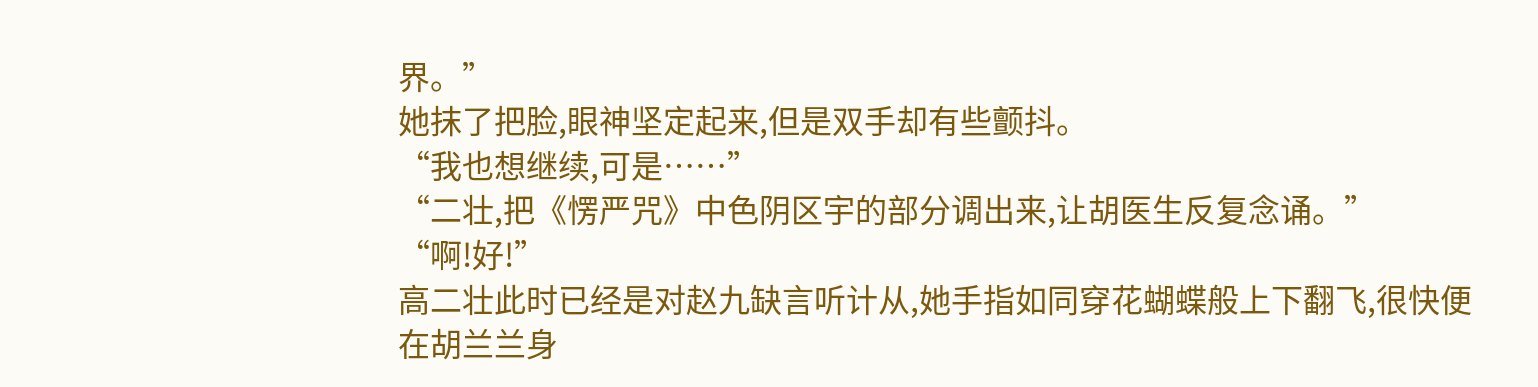界。”
她抹了把脸,眼神坚定起来,但是双手却有些颤抖。
“我也想继续,可是……”
“二壮,把《愣严咒》中色阴区宇的部分调出来,让胡医生反复念诵。”
“啊!好!”
高二壮此时已经是对赵九缺言听计从,她手指如同穿花蝴蝶般上下翻飞,很快便在胡兰兰身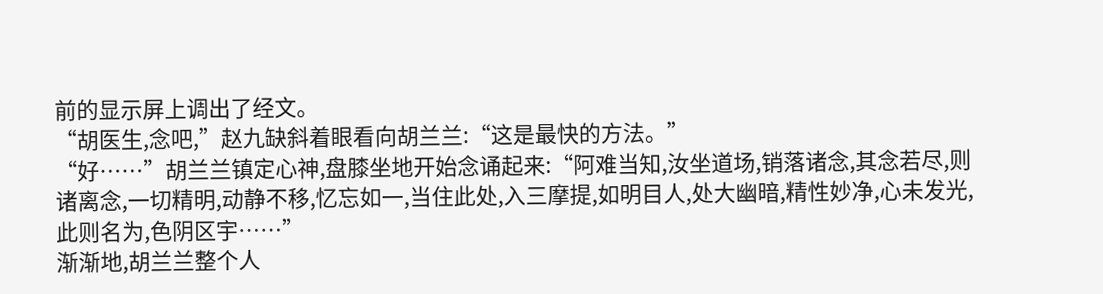前的显示屏上调出了经文。
“胡医生,念吧,”赵九缺斜着眼看向胡兰兰:“这是最快的方法。”
“好……”胡兰兰镇定心神,盘膝坐地开始念诵起来:“阿难当知,汝坐道场,销落诸念,其念若尽,则诸离念,一切精明,动静不移,忆忘如一,当住此处,入三摩提,如明目人,处大幽暗,精性妙净,心未发光,此则名为,色阴区宇……”
渐渐地,胡兰兰整个人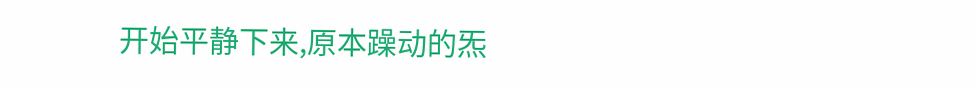开始平静下来,原本躁动的炁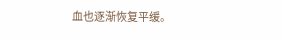血也逐渐恢复平缓。